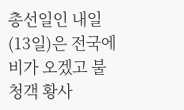총선일인 내일(13일)은 전국에 비가 오겠고 불청객 황사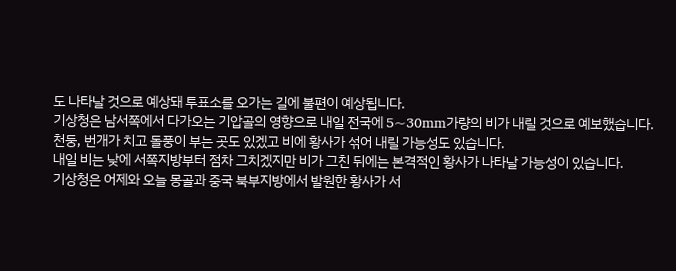도 나타날 것으로 예상돼 투표소를 오가는 길에 불편이 예상됩니다.
기상청은 남서쪽에서 다가오는 기압골의 영향으로 내일 전국에 5~30mm가량의 비가 내릴 것으로 예보했습니다.
천둥, 번개가 치고 돌풍이 부는 곳도 있겠고 비에 황사가 섞어 내릴 가능성도 있습니다.
내일 비는 낮에 서쪽지방부터 점차 그치겠지만 비가 그친 뒤에는 본격적인 황사가 나타날 가능성이 있습니다.
기상청은 어제와 오늘 몽골과 중국 북부지방에서 발원한 황사가 서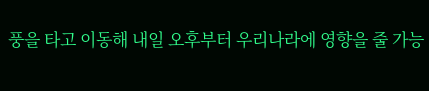풍을 타고 이동해 내일 오후부터 우리나라에 영향을 줄 가능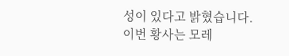성이 있다고 밝혔습니다.
이번 황사는 모레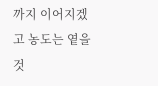까지 이어지겠고 농도는 옅을 것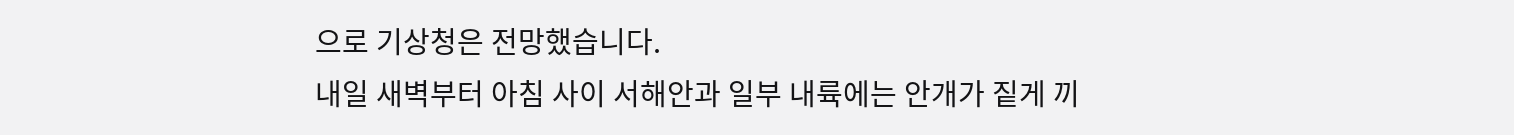으로 기상청은 전망했습니다.
내일 새벽부터 아침 사이 서해안과 일부 내륙에는 안개가 짙게 끼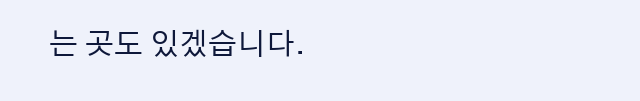는 곳도 있겠습니다.